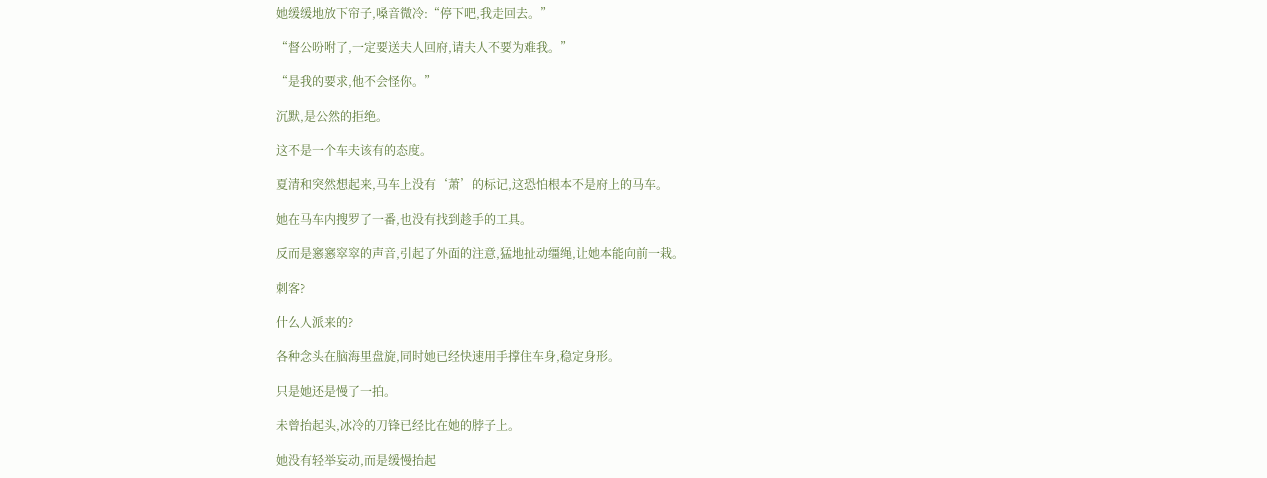她缓缓地放下帘子,嗓音微冷:“停下吧,我走回去。”

“督公吩咐了,一定要送夫人回府,请夫人不要为难我。”

“是我的要求,他不会怪你。”

沉默,是公然的拒绝。

这不是一个车夫该有的态度。

夏清和突然想起来,马车上没有‘萧’的标记,这恐怕根本不是府上的马车。

她在马车内搜罗了一番,也没有找到趁手的工具。

反而是窸窸窣窣的声音,引起了外面的注意,猛地扯动缰绳,让她本能向前一栽。

刺客?

什么人派来的?

各种念头在脑海里盘旋,同时她已经快速用手撑住车身,稳定身形。

只是她还是慢了一拍。

未曾抬起头,冰冷的刀锋已经比在她的脖子上。

她没有轻举妄动,而是缓慢抬起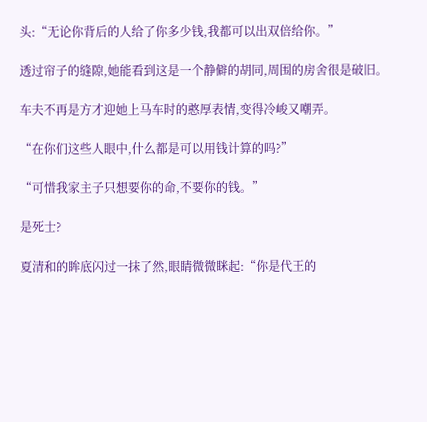头:“无论你背后的人给了你多少钱,我都可以出双倍给你。”

透过帘子的缝隙,她能看到这是一个静僻的胡同,周围的房舍很是破旧。

车夫不再是方才迎她上马车时的憨厚表情,变得冷峻又嘲弄。

“在你们这些人眼中,什么都是可以用钱计算的吗?”

“可惜我家主子只想要你的命,不要你的钱。”

是死士?

夏清和的眸底闪过一抹了然,眼睛微微眯起:“你是代王的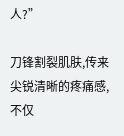人?”

刀锋割裂肌肤,传来尖锐清晰的疼痛感,不仅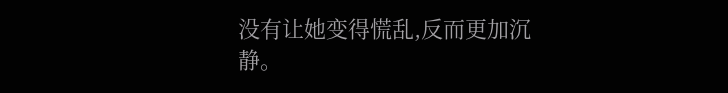没有让她变得慌乱,反而更加沉静。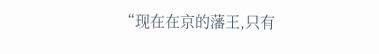“现在在京的藩王,只有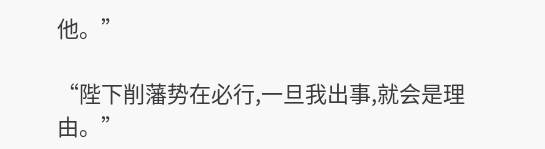他。”

“陛下削藩势在必行,一旦我出事,就会是理由。”